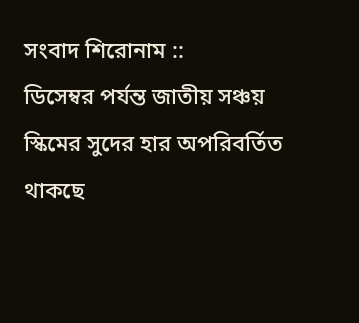সংবাদ শিরোনাম ::
ডিসেম্বর পর্যন্ত জাতীয় সঞ্চয় স্কিমের সুদের হার অপরিবর্তিত থাকছে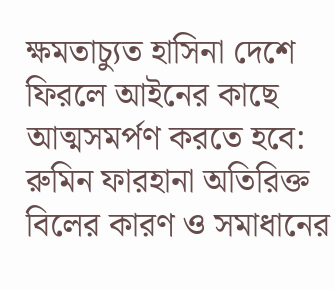ক্ষমতাচ্যুত হাসিনা দেশে ফিরলে আইনের কাছে আত্মসমর্পণ করতে হবে: রুমিন ফারহানা অতিরিক্ত বিলের কারণ ও সমাধানের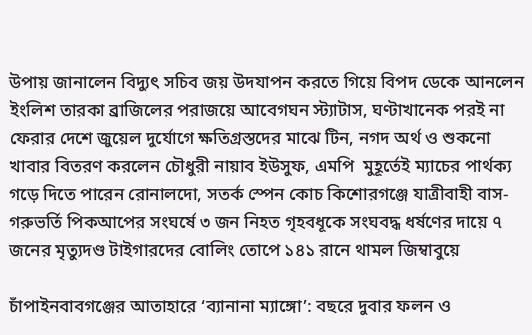উপায় জানালেন বিদ্যুৎ সচিব জয় উদযাপন করতে গিয়ে বিপদ ডেকে আনলেন ইংলিশ তারকা ব্রাজিলের পরাজয়ে আবেগঘন স্ট্যাটাস, ঘণ্টাখানেক পরই না ফেরার দেশে জুয়েল দুর্যোগে ক্ষতিগ্রস্তদের মাঝে টিন, নগদ অর্থ ও শুকনো খাবার বিতরণ করলেন চৌধুরী নায়াব ইউসুফ, এমপি  মুহূর্তেই ম্যাচের পার্থক্য গড়ে দিতে পারেন রোনালদো, সতর্ক স্পেন কোচ কিশোরগঞ্জে যাত্রীবাহী বাস-গরুভর্তি পিকআপের সংঘর্ষে ৩ জন নিহত গৃহবধূকে সংঘবদ্ধ ধর্ষণের দায়ে ৭ জনের মৃত্যুদণ্ড টাইগারদের বোলিং তোপে ১৪১ রানে থামল জিম্বাবুয়ে

চাঁপাইনবাবগঞ্জের আতাহারে ‘ব্যানানা ম্যাঙ্গো’: বছরে দুবার ফলন ও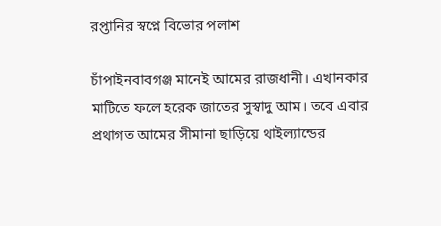রপ্তানির স্বপ্নে বিভোর পলাশ

চাঁপাইনবাবগঞ্জ মানেই আমের রাজধানী। এখানকার মাটিতে ফলে হরেক জাতের সুস্বাদু আম। তবে এবার প্রথাগত আমের সীমানা ছাড়িয়ে থাইল্যান্ডের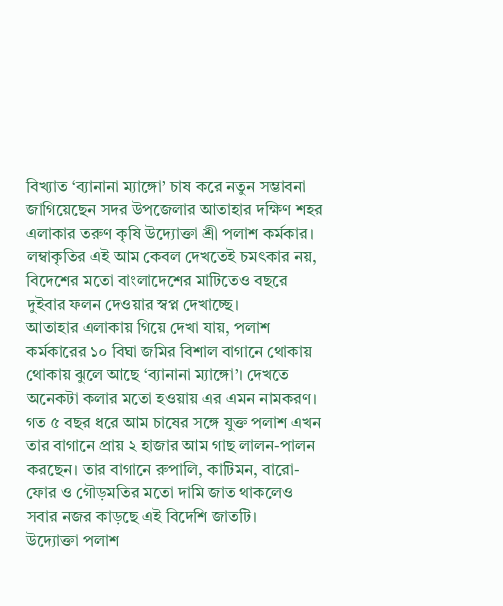বিখ্যাত ‘ব্যানানা ম্যাঙ্গো’ চাষ করে নতুন সম্ভাবনা জাগিয়েছেন সদর উপজেলার আতাহার দক্ষিণ শহর এলাকার তরুণ কৃষি উদ্যোক্তা শ্রী পলাশ কর্মকার। লম্বাকৃতির এই আম কেবল দেখতেই চমৎকার নয়, বিদেশের মতো বাংলাদেশের মাটিতেও বছরে দুইবার ফলন দেওয়ার স্বপ্ন দেখাচ্ছে।
আতাহার এলাকায় গিয়ে দেখা যায়, পলাশ কর্মকারের ১০ বিঘা জমির বিশাল বাগানে থোকায় থোকায় ঝুলে আছে ‘ব্যানানা ম্যাঙ্গো’। দেখতে অনেকটা কলার মতো হওয়ায় এর এমন নামকরণ। গত ৫ বছর ধরে আম চাষের সঙ্গে যুক্ত পলাশ এখন তার বাগানে প্রায় ২ হাজার আম গাছ লালন-পালন করছেন। তার বাগানে রুপালি, কাটিমন, বারো-ফোর ও গৌড়মতির মতো দামি জাত থাকলেও সবার নজর কাড়ছে এই বিদেশি জাতটি।
উদ্যোক্তা পলাশ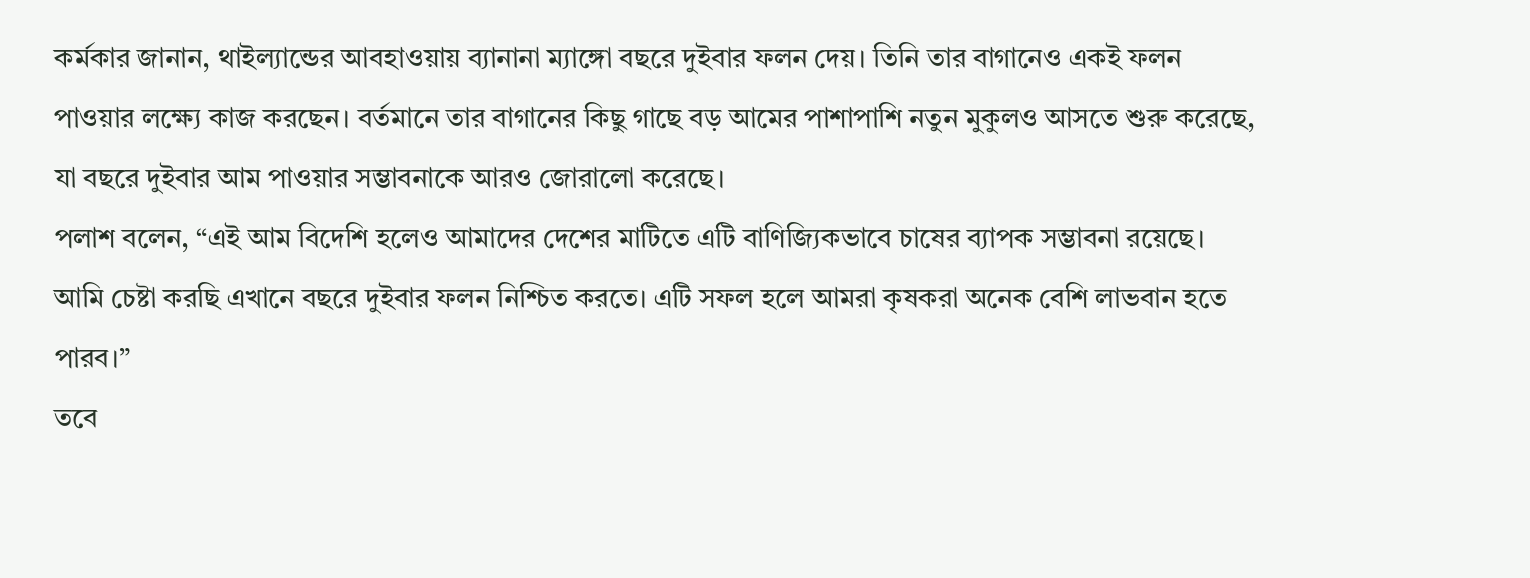কর্মকার জানান, থাইল্যান্ডের আবহাওয়ায় ব্যানানা ম্যাঙ্গো বছরে দুইবার ফলন দেয়। তিনি তার বাগানেও একই ফলন পাওয়ার লক্ষ্যে কাজ করছেন। বর্তমানে তার বাগানের কিছু গাছে বড় আমের পাশাপাশি নতুন মুকুলও আসতে শুরু করেছে, যা বছরে দুইবার আম পাওয়ার সম্ভাবনাকে আরও জোরালো করেছে।
পলাশ বলেন, “এই আম বিদেশি হলেও আমাদের দেশের মাটিতে এটি বাণিজ্যিকভাবে চাষের ব্যাপক সম্ভাবনা রয়েছে। আমি চেষ্টা করছি এখানে বছরে দুইবার ফলন নিশ্চিত করতে। এটি সফল হলে আমরা কৃষকরা অনেক বেশি লাভবান হতে পারব।”
তবে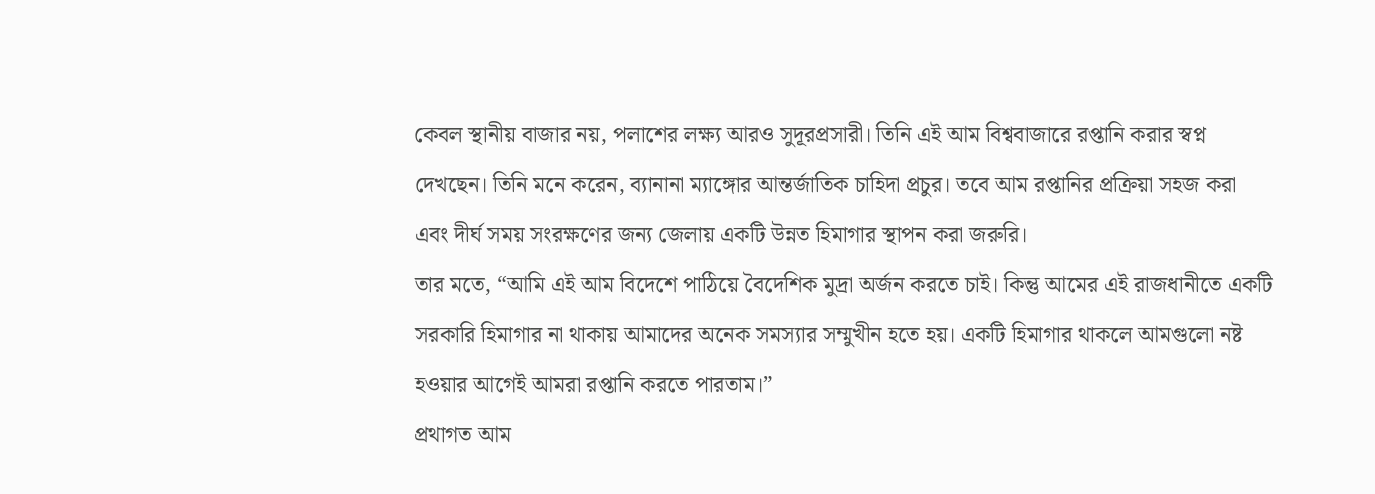কেবল স্থানীয় বাজার নয়, পলাশের লক্ষ্য আরও সুদূরপ্রসারী। তিনি এই আম বিশ্ববাজারে রপ্তানি করার স্বপ্ন দেখছেন। তিনি মনে করেন, ব্যানানা ম্যাঙ্গোর আন্তর্জাতিক চাহিদা প্রচুর। তবে আম রপ্তানির প্রক্রিয়া সহজ করা এবং দীর্ঘ সময় সংরক্ষণের জন্য জেলায় একটি উন্নত হিমাগার স্থাপন করা জরুরি।
তার মতে, “আমি এই আম বিদেশে পাঠিয়ে বৈদেশিক মুদ্রা অর্জন করতে চাই। কিন্তু আমের এই রাজধানীতে একটি সরকারি হিমাগার না থাকায় আমাদের অনেক সমস্যার সম্মুখীন হতে হয়। একটি হিমাগার থাকলে আমগুলো নষ্ট হওয়ার আগেই আমরা রপ্তানি করতে পারতাম।”
প্রথাগত আম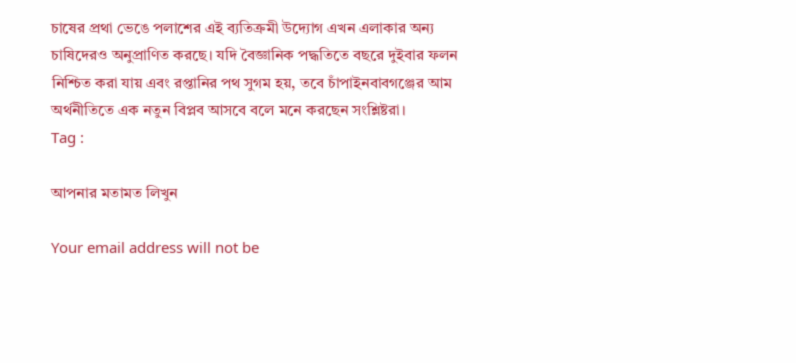চাষের প্রথা ভেঙে পলাশের এই ব্যতিক্রমী উদ্যোগ এখন এলাকার অন্য চাষিদেরও অনুপ্রাণিত করছে। যদি বৈজ্ঞানিক পদ্ধতিতে বছরে দুইবার ফলন নিশ্চিত করা যায় এবং রপ্তানির পথ সুগম হয়, তবে চাঁপাইনবাবগঞ্জের আম অর্থনীতিতে এক নতুন বিপ্লব আসবে বলে মনে করছেন সংশ্লিষ্টরা।
Tag :

আপনার মতামত লিখুন

Your email address will not be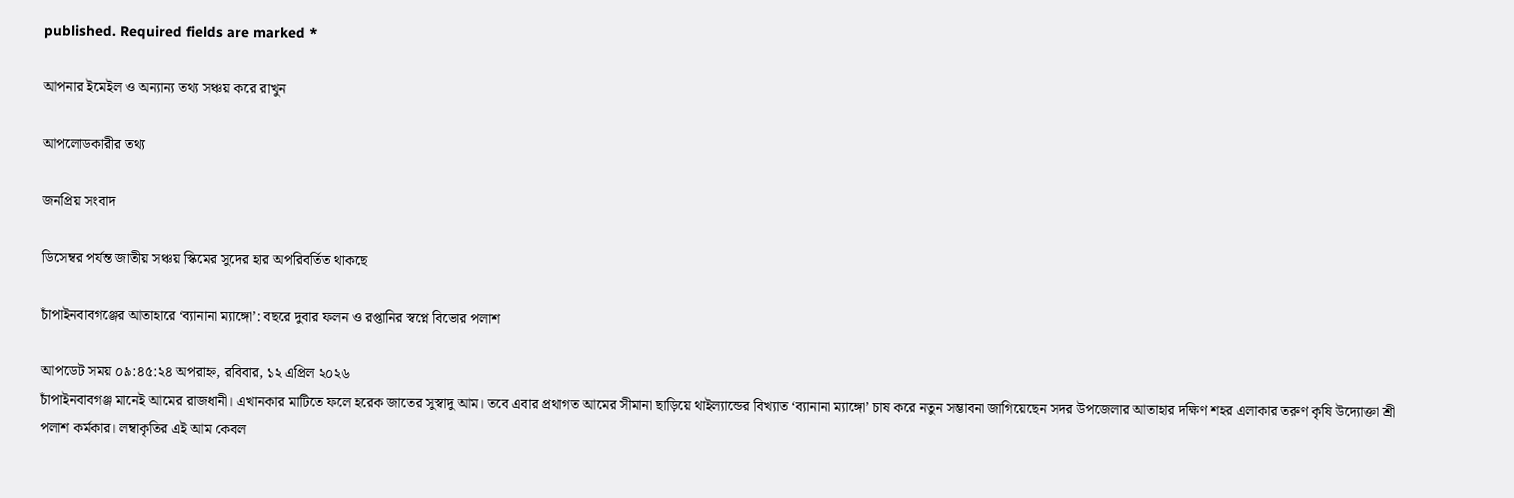published. Required fields are marked *

আপনার ইমেইল ও অন্যান্য তথ্য সঞ্চয় করে রাখুন

আপলোডকারীর তথ্য

জনপ্রিয় সংবাদ

ডিসেম্বর পর্যন্ত জাতীয় সঞ্চয় স্কিমের সুদের হার অপরিবর্তিত থাকছে

চাঁপাইনবাবগঞ্জের আতাহারে ‘ব্যানানা ম্যাঙ্গো’: বছরে দুবার ফলন ও রপ্তানির স্বপ্নে বিভোর পলাশ

আপডেট সময় ০৯:৪৫:২৪ অপরাহ্ন, রবিবার, ১২ এপ্রিল ২০২৬
চাঁপাইনবাবগঞ্জ মানেই আমের রাজধানী। এখানকার মাটিতে ফলে হরেক জাতের সুস্বাদু আম। তবে এবার প্রথাগত আমের সীমানা ছাড়িয়ে থাইল্যান্ডের বিখ্যাত ‘ব্যানানা ম্যাঙ্গো’ চাষ করে নতুন সম্ভাবনা জাগিয়েছেন সদর উপজেলার আতাহার দক্ষিণ শহর এলাকার তরুণ কৃষি উদ্যোক্তা শ্রী পলাশ কর্মকার। লম্বাকৃতির এই আম কেবল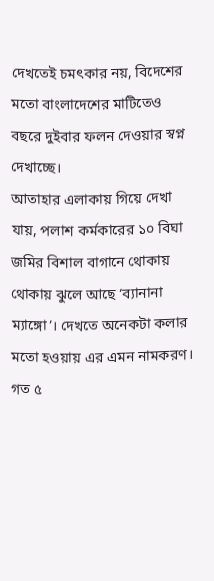দেখতেই চমৎকার নয়, বিদেশের মতো বাংলাদেশের মাটিতেও বছরে দুইবার ফলন দেওয়ার স্বপ্ন দেখাচ্ছে।
আতাহার এলাকায় গিয়ে দেখা যায়, পলাশ কর্মকারের ১০ বিঘা জমির বিশাল বাগানে থোকায় থোকায় ঝুলে আছে ‘ব্যানানা ম্যাঙ্গো’। দেখতে অনেকটা কলার মতো হওয়ায় এর এমন নামকরণ। গত ৫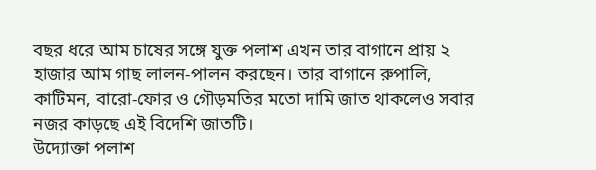বছর ধরে আম চাষের সঙ্গে যুক্ত পলাশ এখন তার বাগানে প্রায় ২ হাজার আম গাছ লালন-পালন করছেন। তার বাগানে রুপালি, কাটিমন, বারো-ফোর ও গৌড়মতির মতো দামি জাত থাকলেও সবার নজর কাড়ছে এই বিদেশি জাতটি।
উদ্যোক্তা পলাশ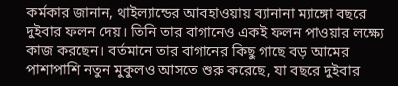কর্মকার জানান, থাইল্যান্ডের আবহাওয়ায় ব্যানানা ম্যাঙ্গো বছরে দুইবার ফলন দেয়। তিনি তার বাগানেও একই ফলন পাওয়ার লক্ষ্যে কাজ করছেন। বর্তমানে তার বাগানের কিছু গাছে বড় আমের পাশাপাশি নতুন মুকুলও আসতে শুরু করেছে, যা বছরে দুইবার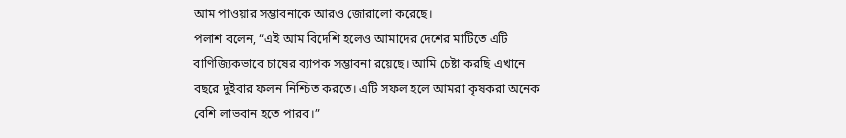আম পাওয়ার সম্ভাবনাকে আরও জোরালো করেছে।
পলাশ বলেন, “এই আম বিদেশি হলেও আমাদের দেশের মাটিতে এটি বাণিজ্যিকভাবে চাষের ব্যাপক সম্ভাবনা রয়েছে। আমি চেষ্টা করছি এখানে বছরে দুইবার ফলন নিশ্চিত করতে। এটি সফল হলে আমরা কৃষকরা অনেক বেশি লাভবান হতে পারব।”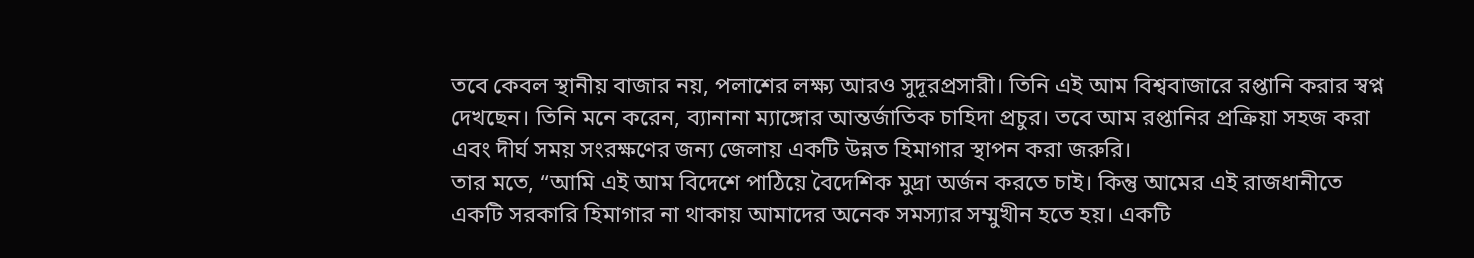তবে কেবল স্থানীয় বাজার নয়, পলাশের লক্ষ্য আরও সুদূরপ্রসারী। তিনি এই আম বিশ্ববাজারে রপ্তানি করার স্বপ্ন দেখছেন। তিনি মনে করেন, ব্যানানা ম্যাঙ্গোর আন্তর্জাতিক চাহিদা প্রচুর। তবে আম রপ্তানির প্রক্রিয়া সহজ করা এবং দীর্ঘ সময় সংরক্ষণের জন্য জেলায় একটি উন্নত হিমাগার স্থাপন করা জরুরি।
তার মতে, “আমি এই আম বিদেশে পাঠিয়ে বৈদেশিক মুদ্রা অর্জন করতে চাই। কিন্তু আমের এই রাজধানীতে একটি সরকারি হিমাগার না থাকায় আমাদের অনেক সমস্যার সম্মুখীন হতে হয়। একটি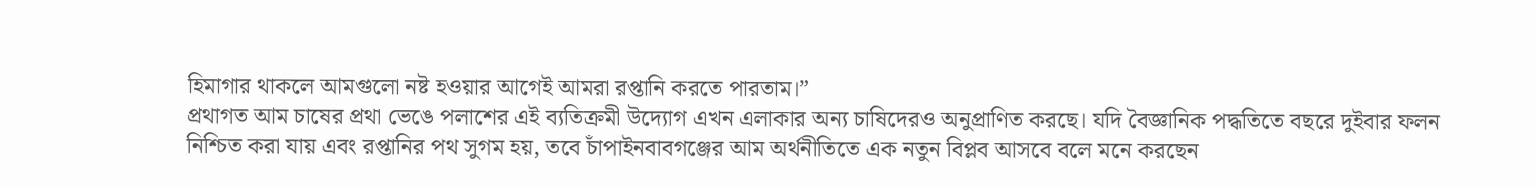হিমাগার থাকলে আমগুলো নষ্ট হওয়ার আগেই আমরা রপ্তানি করতে পারতাম।”
প্রথাগত আম চাষের প্রথা ভেঙে পলাশের এই ব্যতিক্রমী উদ্যোগ এখন এলাকার অন্য চাষিদেরও অনুপ্রাণিত করছে। যদি বৈজ্ঞানিক পদ্ধতিতে বছরে দুইবার ফলন নিশ্চিত করা যায় এবং রপ্তানির পথ সুগম হয়, তবে চাঁপাইনবাবগঞ্জের আম অর্থনীতিতে এক নতুন বিপ্লব আসবে বলে মনে করছেন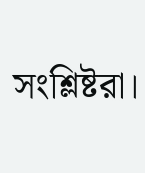সংশ্লিষ্টরা।